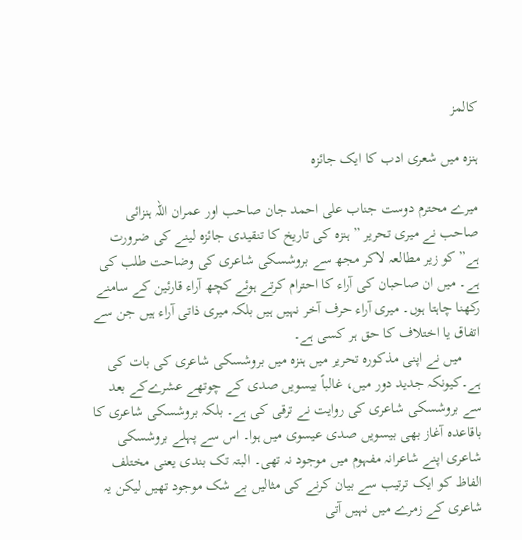کالمز

ہنزہ میں شعری ادب کا ایک جائزہ

میرے محترم دوست جناب علی احمد جان صاحب اور عمران اللہ ہنزائی صاحب نے میری تحریر ” ہنزہ کی تاریخ کا تنقیدی جائزہ لینے کی ضرورت ہے” کو زیر مطالعہ لاکر مجھ سے بروشسکی شاعری کی وضاحت طلب کی ہے۔ میں ان صاحبان کی آراء کا احترام کرتے ہوئے کچھ آراء قارئین کے سامنے رکھنا چاہتا ہوں۔ میری آراء حرف آخر نہیں ہیں بلکہ میری ذاتی آراء ہیں جن سے اتفاق یا اختلاف کا حق ہر کسی ہے۔
     میں نے اپنی مذکورہ تحریر میں ہنزہ میں بروشسکی شاعری کی بات کی ہے۔کیونکہ جدید دور میں، غالباً بیسویں صدی کے چوتھے عشرےکے بعد سے بروشسکی شاعری کی روایت نے ترقی کی ہے۔ بلکہ بروشسکی شاعری کا باقاعدہ آغاز بھی بیسویں صدی عیسوی میں ہوا۔ اس سے پہلے بروشسکی شاعری اپنے شاعرانہ مفہوم میں موجود نہ تھی۔ البتہ تک بندی یعنی مختلف الفاظ کو ایک ترتیب سے بیان کرنے کی مثالیں بے شک موجود تھیں لیکن یہ شاعری کے زمرے میں نہیں آتی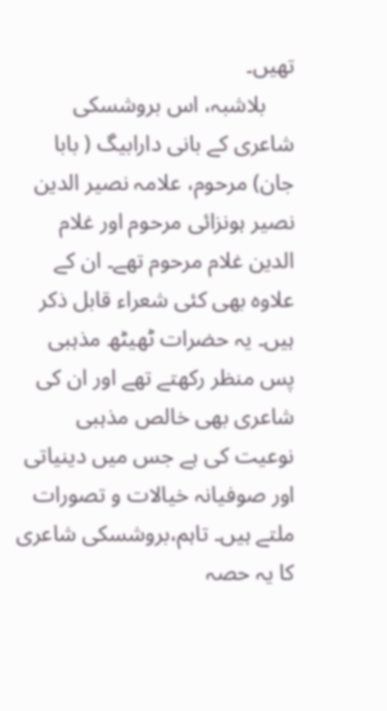تھیں۔
     بلاشبہ، اس بروشسکی شاعری کے بانی دارابیگ ( بابا جان) مرحوم، علامہ نصیر الدین نصیر ہونزائی مرحوم اور غلام الدین غلام مرحوم تھے۔ ان کے علاوہ بھی کئی شعراء قابل ذکر ہیں۔ یہ حضرات ٹھیٹھ مذہبی پس منظر رکھتے تھے اور ان کی شاعری بھی خالص مذہبی نوعیت کی ہے جس میں دینیاتی اور صوفیانہ خیالات و تصورات ملتے ہیں۔ تاہم،بروشسکی شاعری کا یہ حصہ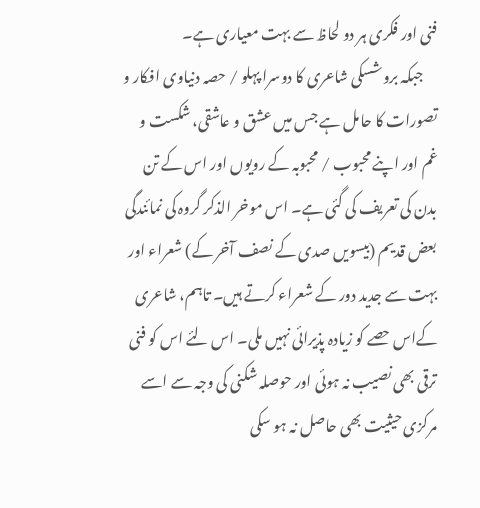فنی اور فکری ہر دو لحاظ سے بہت معیاری ہے۔
     جبکہ بروشسکی شاعری کا دوسرا پہلو / حصہ دنیاوی افکار و تصورات کا حامل ہے جس میں عشق و عاشقی، شکست و غم اور اپنے محبوب / محبوبہ کے رویوں اور اس کے تن بدن کی تعریف کی گئی ہے۔ اس موخر الذکر گروہ کی نمائندگی بعض قدیم (بیسویں صدی کے نصف آخر کے) شعراء اور بہت سے جدید دور کے شعراء کرتے ہیں۔ تاہم، شاعری کےاس حصے کو زیادہ پذیرائی نہیں ملی۔ اس لئے اس کو فنی ترقی بھی نصیب نہ ہوئی اور حوصلہ شکنی کی وجہ سے اسے مرکزی حیثیت بھی حاصل نہ ہو سکی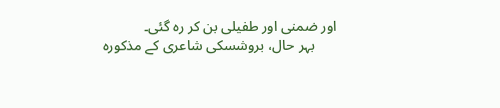اور ضمنی اور طفیلی بن کر رہ گئی۔
      بہر حال، بروشسکی شاعری کے مذکورہ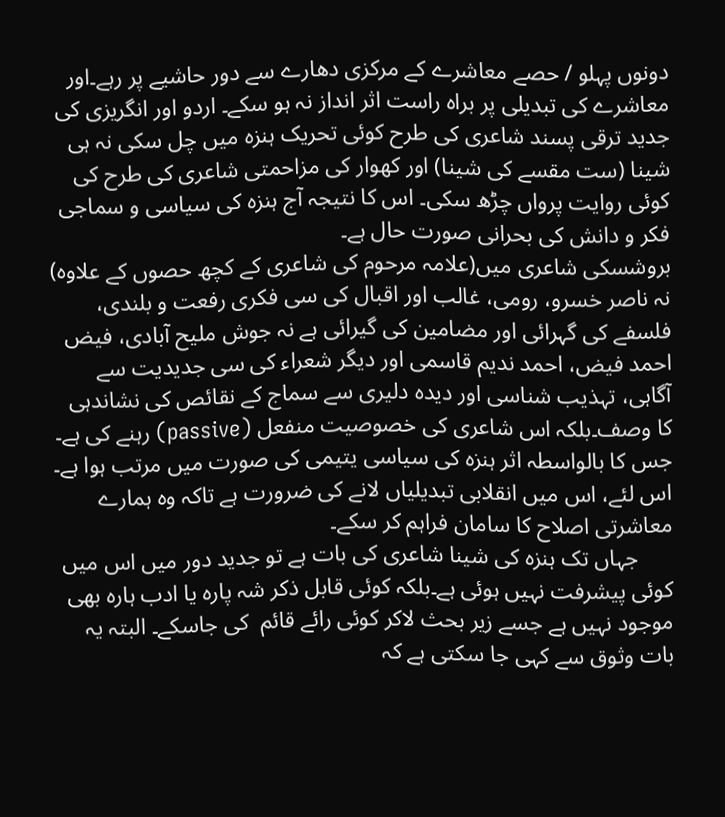دونوں پہلو / حصے معاشرے کے مرکزی دھارے سے دور حاشیے پر رہے۔اور معاشرے کی تبدیلی پر براہ راست اثر انداز نہ ہو سکے۔ اردو اور انگریزی کی جدید ترقی پسند شاعری کی طرح کوئی تحریک ہنزہ میں چل سکی نہ ہی شینا (ست مقسے کی شینا) اور کھوار کی مزاحمتی شاعری کی طرح کی کوئی روایت پرواں چڑھ سکی۔ اس کا نتیجہ آج ہنزہ کی سیاسی و سماجی فکر و دانش کی بحرانی صورت حال ہے۔
بروشسکی شاعری میں(علامہ مرحوم کی شاعری کے کچھ حصوں کے علاوہ) نہ ناصر خسرو، رومی، غالب اور اقبال کی سی فکری رفعت و بلندی، فلسفے کی گہرائی اور مضامین کی گیرائی ہے نہ جوش ملیح آبادی، فیض احمد فیض، احمد ندیم قاسمی اور دیگر شعراء کی سی جدیدیت سے آگاہی، تہذیب شناسی اور دیدہ دلیری سے سماج کے نقائص کی نشاندہی کا وصف۔بلکہ اس شاعری کی خصوصیت منفعل (passive) رہنے کی ہے۔ جس کا بالواسطہ اثر ہنزہ کی سیاسی یتیمی کی صورت میں مرتب ہوا ہے۔ اس لئے، اس میں انقلابی تبدیلیاں لانے کی ضرورت ہے تاکہ وہ ہمارے معاشرتی اصلاح کا سامان فراہم کر سکے۔
      جہاں تک ہنزہ کی شینا شاعری کی بات ہے تو جدید دور میں اس میں کوئی پیشرفت نہیں ہوئی ہے۔بلکہ کوئی قابل ذکر شہ پارہ یا ادب ہارہ بھی موجود نہیں ہے جسے زیر بحث لاکر کوئی رائے قائم  کی جاسکے۔ البتہ یہ بات وثوق سے کہی جا سکتی ہے کہ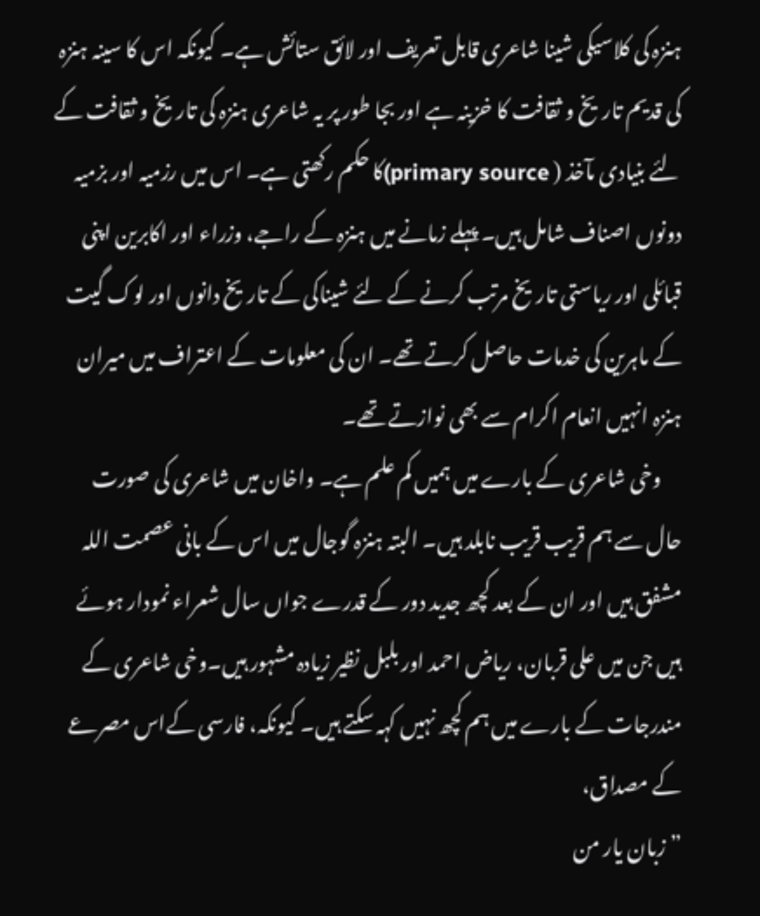ہنزہ کی کلاسیکی شینا شاعری قابل تعریف اور لائق ستائش ہے۔ کیونکہ اس کا سینہ ہنزہ کی قدیم تاریخ و ثقافت کا خزینہ ہے اور بجا طور پر یہ شاعری ہنزہ کی تاریخ و ثقافت کے لئے بنیادی مآخذ ( primary source)کا حکم رکھتی ہے۔ اس میں رزمیہ اور بزمیہ دونوں اصناف شامل ہیں۔ پہلے زمانے میں ہنزہ کے راجے، وزراء اور اکابرین اپنی قبائلی اور ریاستی تاریخ مرتب کرنے کے لئے شیناکی کے تاریخ دانوں اور لوک گیت کے ماہرین کی خدمات حاصل کرتے تھے۔ ان کی معلومات کے اعتراف میں میران ہنزہ انہیں انعام اکرام سے بھی نوازتے تھے۔
     وخی شاعری کے بارے میں ہمیں کم علم ہے۔ واخان میں شاعری کی صورت حال سے ہم قریب قریب نابلد ہیں۔ البتہ ہنزہ گوجال میں اس کے بانی عصمت اللہ مشفق ہیں اور ان کے بعد کچھ جدید دور کے قدرے جواں سال شعراء نمودار ہوئے ہیں جن میں علی قربان، ریاض احمد اور بلبل نظیر زیادہ مشہور ہیں۔وخی شاعری کے مندرجات کے بارے میں ہم کچھ نہیں کہہ سکتے ہیں۔ کیونکہ، فارسی کےاس مصرعے کے مصداق،
” زبان یار من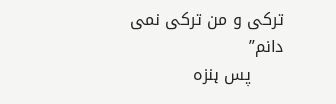ترکی و من ترکی نمی دانم”
      پس ہنزہ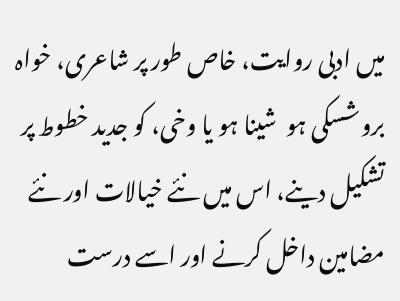میں ادبی روایت، خاص طور پر شاعری، خواہ بروشسکی ہو  شینا ہو یا وخی، کو جدید خطوط پر تشکیل دینے، اس میں نئے خیالات اور نئے مضامین داخل کرنے اور اسے درست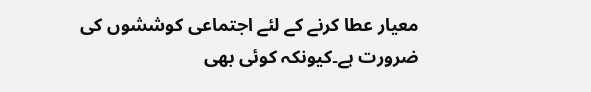معیار عطا کرنے کے لئے اجتماعی کوششوں کی ضرورت ہے۔کیونکہ کوئی بھی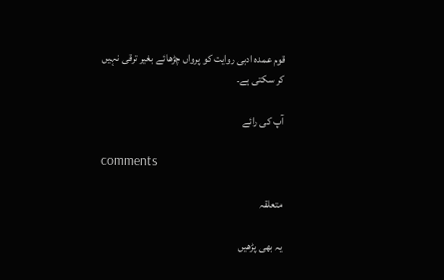قوم عمدہ ادبی روایت کو پرواں چڑھائے بغیر ترقی نہیں کر سکتی ہے۔

آپ کی رائے

comments

متعلقہ

یہ بھی پڑھیں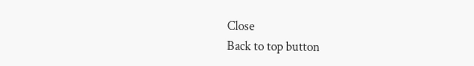Close
Back to top button